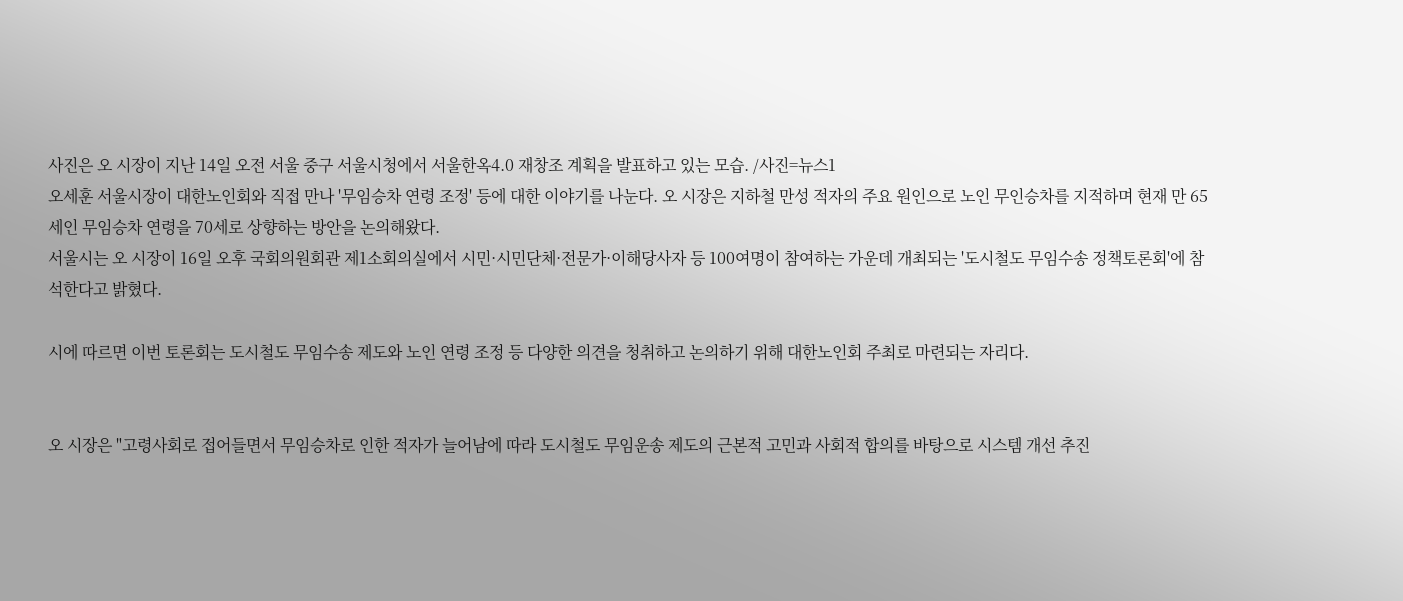사진은 오 시장이 지난 14일 오전 서울 중구 서울시청에서 서울한옥4.0 재창조 계획을 발표하고 있는 모습. /사진=뉴스1
오세훈 서울시장이 대한노인회와 직접 만나 '무임승차 연령 조정' 등에 대한 이야기를 나눈다. 오 시장은 지하철 만성 적자의 주요 원인으로 노인 무인승차를 지적하며 현재 만 65세인 무임승차 연령을 70세로 상향하는 방안을 논의해왔다.
서울시는 오 시장이 16일 오후 국회의원회관 제1소회의실에서 시민·시민단체·전문가·이해당사자 등 100여명이 참여하는 가운데 개최되는 '도시철도 무임수송 정책토론회'에 참석한다고 밝혔다.

시에 따르면 이번 토론회는 도시철도 무임수송 제도와 노인 연령 조정 등 다양한 의견을 청취하고 논의하기 위해 대한노인회 주최로 마련되는 자리다.


오 시장은 "고령사회로 접어들면서 무임승차로 인한 적자가 늘어남에 따라 도시철도 무임운송 제도의 근본적 고민과 사회적 합의를 바탕으로 시스템 개선 추진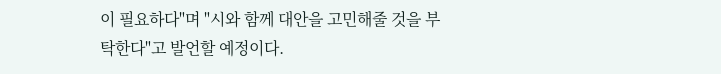이 필요하다"며 "시와 함께 대안을 고민해줄 것을 부탁한다"고 발언할 예정이다.